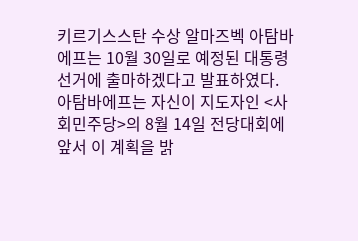키르기스스탄 수상 알마즈벡 아탐바에프는 10월 30일로 예정된 대통령 선거에 출마하겠다고 발표하였다. 아탐바에프는 자신이 지도자인 <사회민주당>의 8월 14일 전당대회에 앞서 이 계획을 밝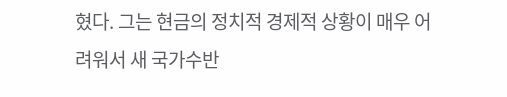혔다. 그는 현금의 정치적 경제적 상황이 매우 어려워서 새 국가수반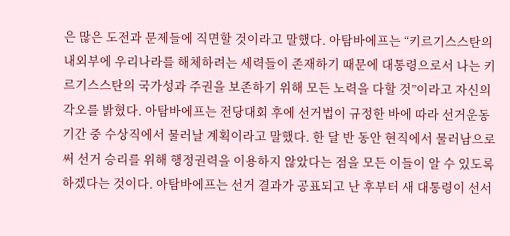은 많은 도전과 문제들에 직면할 것이라고 말했다. 아탐바에프는 “키르기스스탄의 내외부에 우리나라를 해체하려는 세력들이 존재하기 때문에 대통령으로서 나는 키르기스스탄의 국가성과 주권을 보존하기 위해 모든 노력을 다할 것”이라고 자신의 각오를 밝혔다. 아탐바에프는 전당대회 후에 선거법이 규정한 바에 따라 선거운동 기간 중 수상직에서 물러날 계획이라고 말했다. 한 달 반 동안 현직에서 물러남으로써 선거 승리를 위해 행정권력을 이용하지 않았다는 점을 모든 이들이 알 수 있도록 하겠다는 것이다. 아탐바에프는 선거 결과가 공표되고 난 후부터 새 대통령이 선서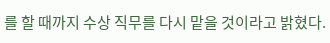를 할 때까지 수상 직무를 다시 맡을 것이라고 밝혔다.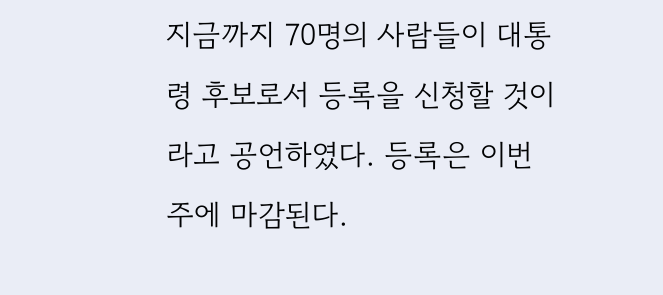지금까지 70명의 사람들이 대통령 후보로서 등록을 신청할 것이라고 공언하였다. 등록은 이번 주에 마감된다.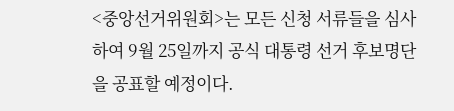<중앙선거위원회>는 모든 신청 서류들을 심사하여 9월 25일까지 공식 대통령 선거 후보명단을 공표할 예정이다.